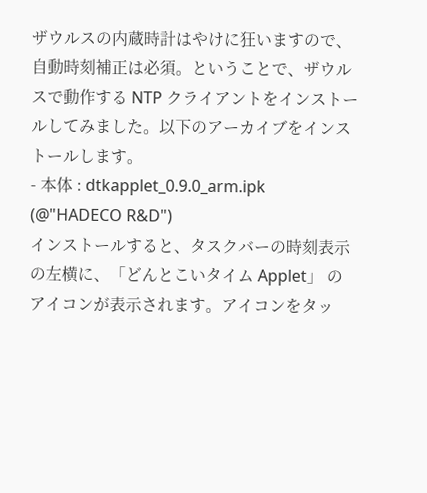ザウルスの内蔵時計はやけに狂いますので、自動時刻補正は必須。ということで、ザウルスで動作する NTP クライアントをインストールしてみました。以下のアーカイブをインストールします。
- 本体 : dtkapplet_0.9.0_arm.ipk (@"HADECO R&D")
インストールすると、タスクバーの時刻表示の左横に、「どんとこいタイム Applet」 のアイコンが表示されます。アイコンをタッ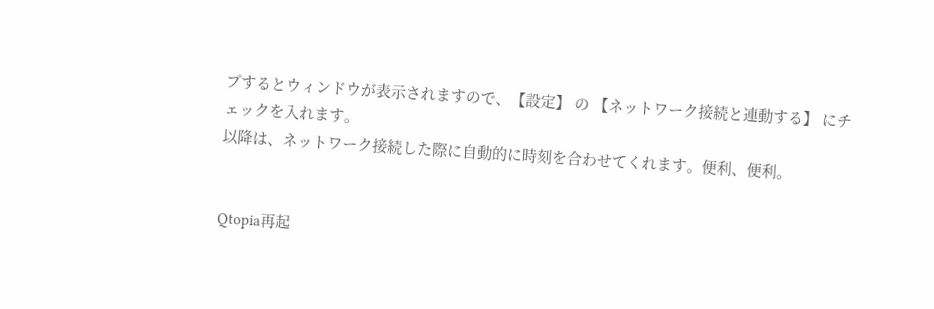プするとウィンドウが表示されますので、【設定】 の 【ネットワーク接続と連動する】 にチェックを入れます。
以降は、ネットワーク接続した際に自動的に時刻を合わせてくれます。便利、便利。


Qtopia再起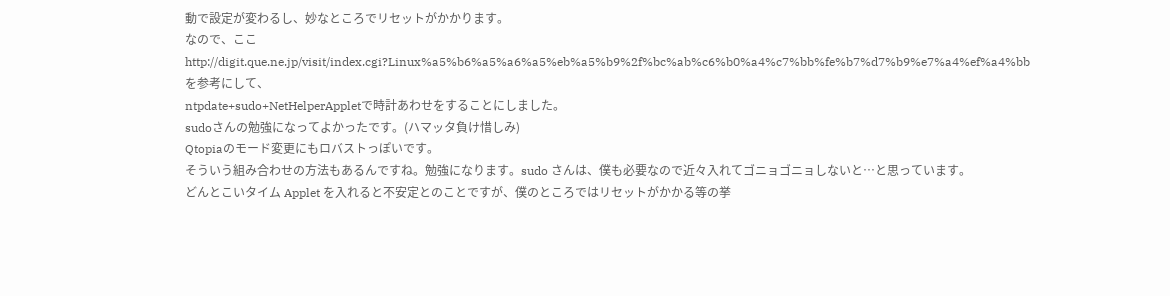動で設定が変わるし、妙なところでリセットがかかります。
なので、ここ
http://digit.que.ne.jp/visit/index.cgi?Linux%a5%b6%a5%a6%a5%eb%a5%b9%2f%bc%ab%c6%b0%a4%c7%bb%fe%b7%d7%b9%e7%a4%ef%a4%bb
を参考にして、
ntpdate+sudo+NetHelperAppletで時計あわせをすることにしました。
sudoさんの勉強になってよかったです。(ハマッタ負け惜しみ)
Qtopiaのモード変更にもロバストっぽいです。
そういう組み合わせの方法もあるんですね。勉強になります。sudo さんは、僕も必要なので近々入れてゴニョゴニョしないと…と思っています。
どんとこいタイム Applet を入れると不安定とのことですが、僕のところではリセットがかかる等の挙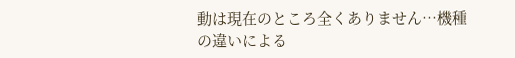動は現在のところ全くありません…機種の違いによる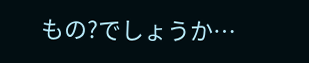もの?でしょうか…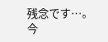残念です…。
今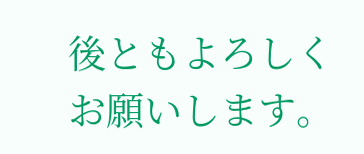後ともよろしくお願いします。